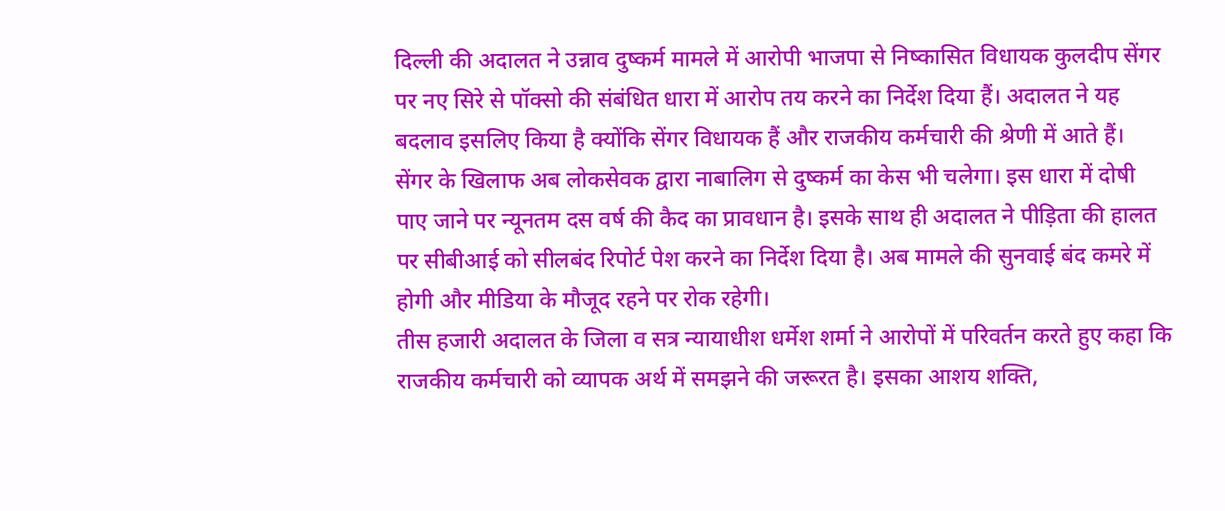दिल्ली की अदालत ने उन्नाव दुष्कर्म मामले में आरोपी भाजपा से निष्कासित विधायक कुलदीप सेंगर पर नए सिरे से पॉक्सो की संबंधित धारा में आरोप तय करने का निर्देश दिया हैं। अदालत ने यह बदलाव इसलिए किया है क्योंकि सेंगर विधायक हैं और राजकीय कर्मचारी की श्रेणी में आते हैं।
सेंगर के खिलाफ अब लोकसेवक द्वारा नाबालिग से दुष्कर्म का केस भी चलेगा। इस धारा में दोषी पाए जाने पर न्यूनतम दस वर्ष की कैद का प्रावधान है। इसके साथ ही अदालत ने पीड़िता की हालत पर सीबीआई को सीलबंद रिपोर्ट पेश करने का निर्देश दिया है। अब मामले की सुनवाई बंद कमरे में होगी और मीडिया के मौजूद रहने पर रोक रहेगी।
तीस हजारी अदालत के जिला व सत्र न्यायाधीश धर्मेश शर्मा ने आरोपों में परिवर्तन करते हुए कहा कि राजकीय कर्मचारी को व्यापक अर्थ में समझने की जरूरत है। इसका आशय शक्ति,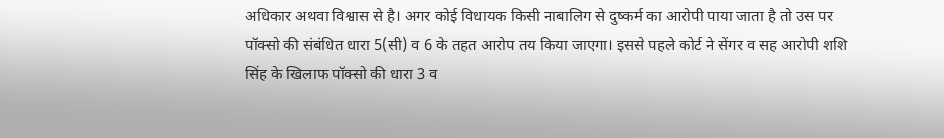अधिकार अथवा विश्वास से है। अगर कोई विधायक किसी नाबालिग से दुष्कर्म का आरोपी पाया जाता है तो उस पर पॉक्सो की संबंधित धारा 5(सी) व 6 के तहत आरोप तय किया जाएगा। इससे पहले कोर्ट ने सेंगर व सह आरोपी शशि सिंह के खिलाफ पॉक्सो की धारा 3 व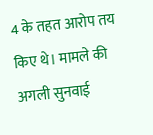4 के तहत आरोप तय किए थे। मामले की अगली सुनवाई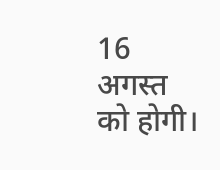16 अगस्त को होगी।